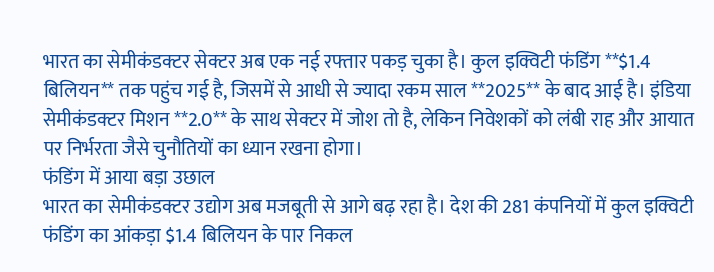भारत का सेमीकंडक्टर सेक्टर अब एक नई रफ्तार पकड़ चुका है। कुल इक्विटी फंडिंग **$1.4 बिलियन** तक पहुंच गई है, जिसमें से आधी से ज्यादा रकम साल **2025** के बाद आई है। इंडिया सेमीकंडक्टर मिशन **2.0** के साथ सेक्टर में जोश तो है, लेकिन निवेशकों को लंबी राह और आयात पर निर्भरता जैसे चुनौतियों का ध्यान रखना होगा।
फंडिंग में आया बड़ा उछाल
भारत का सेमीकंडक्टर उद्योग अब मजबूती से आगे बढ़ रहा है। देश की 281 कंपनियों में कुल इक्विटी फंडिंग का आंकड़ा $1.4 बिलियन के पार निकल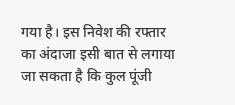गया है। इस निवेश की रफ्तार का अंदाजा इसी बात से लगाया जा सकता है कि कुल पूंजी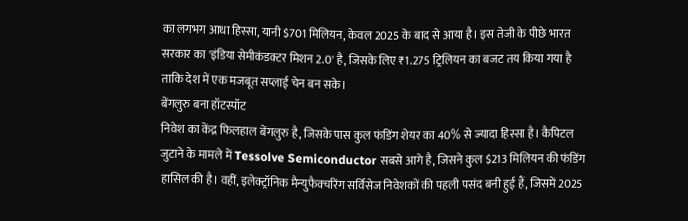का लगभग आधा हिस्सा, यानी $701 मिलियन, केवल 2025 के बाद से आया है। इस तेजी के पीछे भारत सरकार का 'इंडिया सेमीकंडक्टर मिशन 2.0' है, जिसके लिए ₹1.275 ट्रिलियन का बजट तय किया गया है ताकि देश में एक मजबूत सप्लाई चेन बन सके।
बेंगलुरु बना हॉटस्पॉट
निवेश का केंद्र फिलहाल बेंगलुरु है, जिसके पास कुल फंडिंग शेयर का 40% से ज्यादा हिस्सा है। कैपिटल जुटाने के मामले में Tessolve Semiconductor सबसे आगे है, जिसने कुल $213 मिलियन की फंडिंग हासिल की है। वहीं, इलेक्ट्रॉनिक मैन्युफैक्चरिंग सर्विसेज निवेशकों की पहली पसंद बनी हुई हैं, जिसमें 2025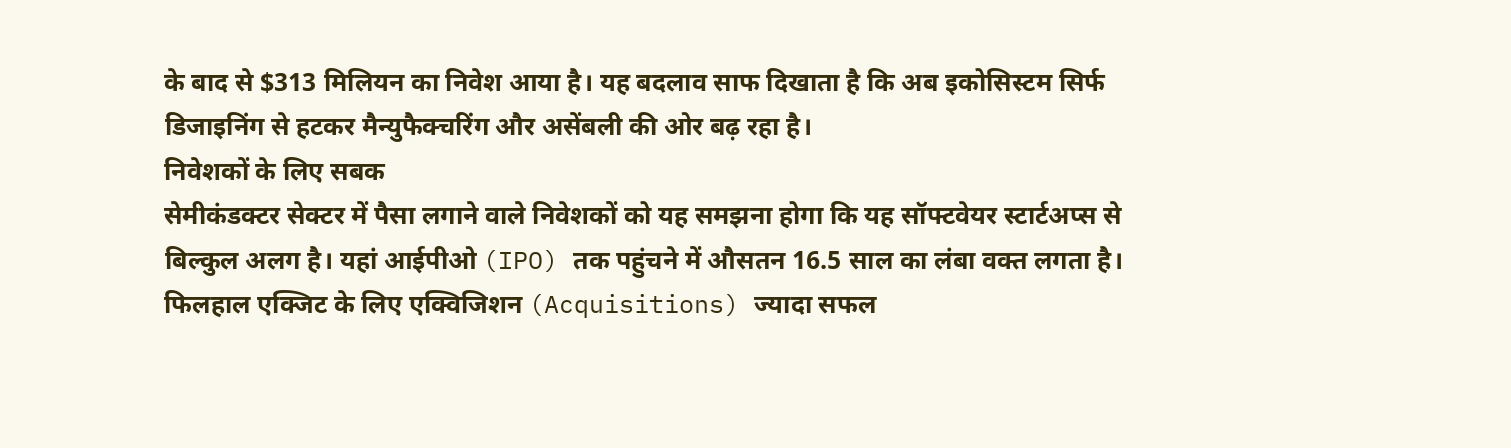के बाद से $313 मिलियन का निवेश आया है। यह बदलाव साफ दिखाता है कि अब इकोसिस्टम सिर्फ डिजाइनिंग से हटकर मैन्युफैक्चरिंग और असेंबली की ओर बढ़ रहा है।
निवेशकों के लिए सबक
सेमीकंडक्टर सेक्टर में पैसा लगाने वाले निवेशकों को यह समझना होगा कि यह सॉफ्टवेयर स्टार्टअप्स से बिल्कुल अलग है। यहां आईपीओ (IPO) तक पहुंचने में औसतन 16.5 साल का लंबा वक्त लगता है। फिलहाल एक्जिट के लिए एक्विजिशन (Acquisitions) ज्यादा सफल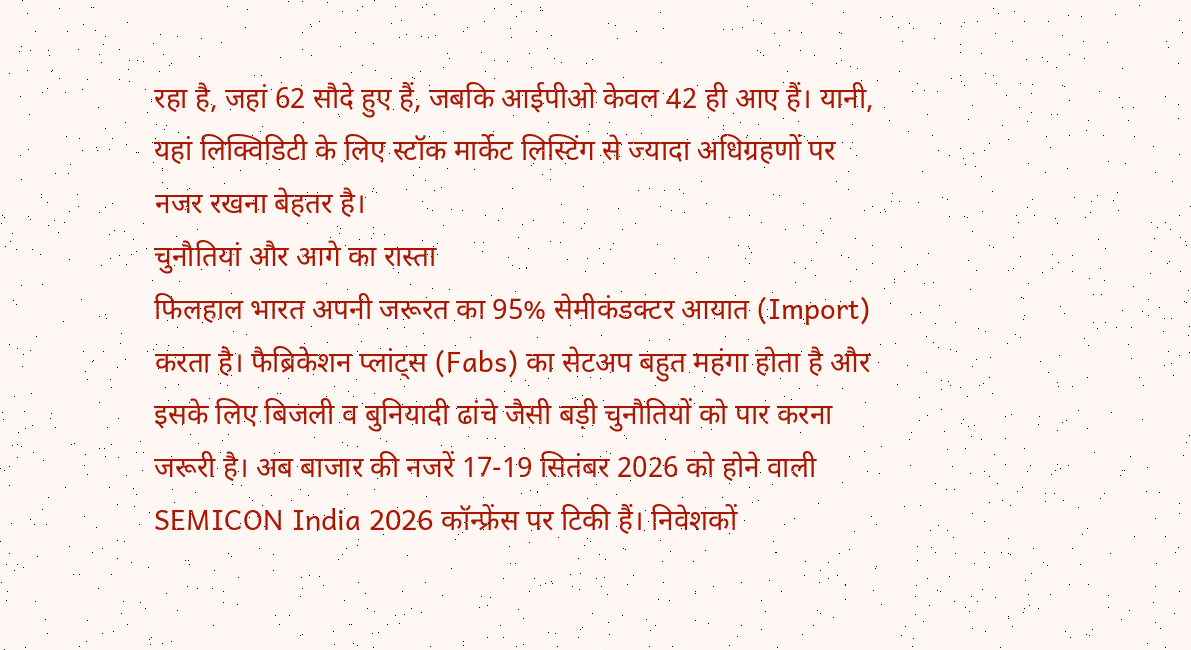रहा है, जहां 62 सौदे हुए हैं, जबकि आईपीओ केवल 42 ही आए हैं। यानी, यहां लिक्विडिटी के लिए स्टॉक मार्केट लिस्टिंग से ज्यादा अधिग्रहणों पर नजर रखना बेहतर है।
चुनौतियां और आगे का रास्ता
फिलहाल भारत अपनी जरूरत का 95% सेमीकंडक्टर आयात (Import) करता है। फैब्रिकेशन प्लांट्स (Fabs) का सेटअप बहुत महंगा होता है और इसके लिए बिजली व बुनियादी ढांचे जैसी बड़ी चुनौतियों को पार करना जरूरी है। अब बाजार की नजरें 17-19 सितंबर 2026 को होने वाली SEMICON India 2026 कॉन्फ्रेंस पर टिकी हैं। निवेशकों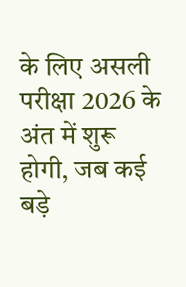के लिए असली परीक्षा 2026 के अंत में शुरू होगी, जब कई बड़े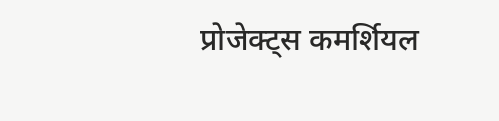प्रोजेक्ट्स कमर्शियल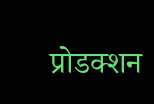प्रोडक्शन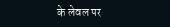के लेवल पर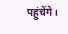पहुंचेंगे।